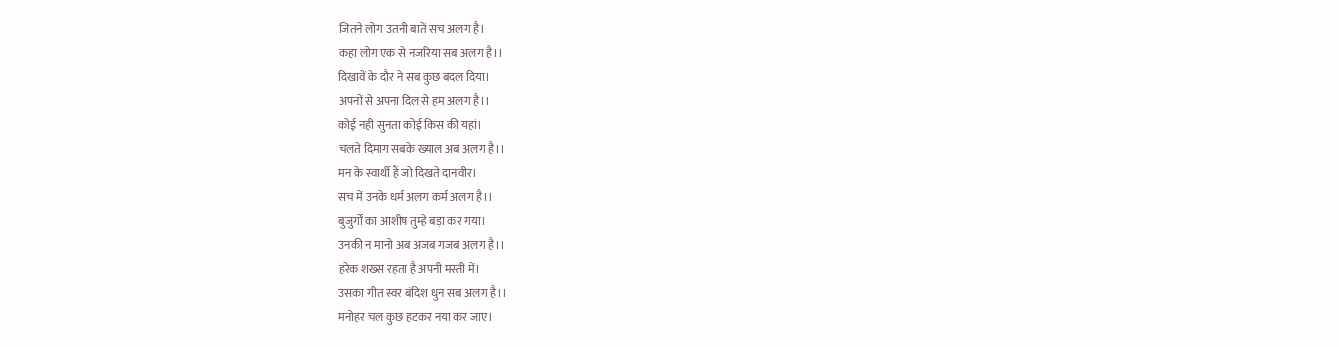जितने लोग उतनी बातें सच अलग है।
कहा लोग एक से नजरिया सब अलग है।।
दिखावें के दौर ने सब कुछ बदल दिया।
अपनों से अपना दिल से हम अलग है।।
कोई नही सुनता कोई किस की यहां।
चलते दिमाग सबके ख्याल अब अलग है।।
मन के स्वार्थी हैं जो दिखते दानवीर।
सच में उनके धर्म अलग कर्म अलग है।।
बुजुर्गों का आशीष तुम्हे बड़ा कर गया।
उनकी न मानो अब अजब गजब अलग है।।
हरेक शख्स रहता है अपनी मस्ती में।
उसका गीत स्वर बंदिश धुन सब अलग है।।
मनोहर चल कुछ हटकर नया कर जाए।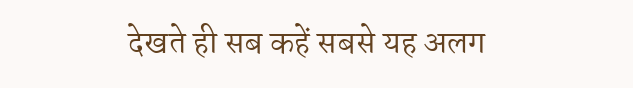देखते ही सब कहें सबसे यह अलग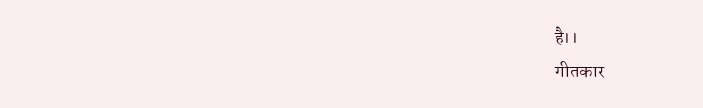है।।
गीतकार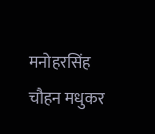मनोहरसिंह चौहन मधुकर